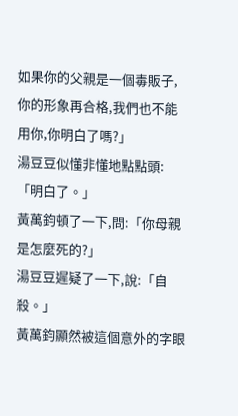如果你的父親是一個毒販子,你的形象再合格,我們也不能用你,你明白了嗎?」
湯豆豆似懂非懂地點點頭:「明白了。」
黃萬鈞頓了一下,問:「你母親是怎麼死的?」
湯豆豆遲疑了一下,說:「自殺。」
黃萬鈞顯然被這個意外的字眼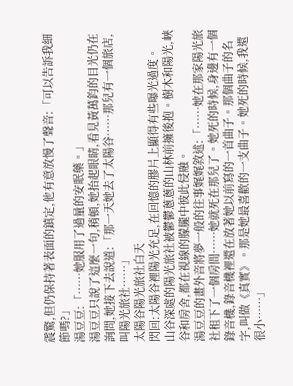震驚,但仍保持著表面的鎮定,他有意放慢了聲音:「可以告訴我細節嗎?」
湯豆豆:「……她服用了過量的安眠藥。」
湯豆豆只說了這麼一句,稍頓,她抬起眼睛,看見黃萬鈞的目光仍在詢問,她接下去說道:「那一天她去了太陽谷……那兒有一個旅店,叫陽光旅社……」
太陽谷陽光旅社白天
閃回:太陽谷裡陽光充足,在回憶的膠片上顯得有些曝光過度。
山谷深處的陽光旅社被鬱鬱蔥蔥的山林前擁後抱。樹木和陽光,峽谷和房舍,都在視線的朦朧中彼此侵融。
湯豆豆的畫外音將夢一般的往事娓娓敘述:「……她在那家陽光旅社租下了一個房間……她就死在那兒了。她死的時候,身邊有一個錄音機,錄音機裡還在放著她以前寫的一首曲子。那個曲子的名字,叫做《真實》。那是她最喜歡的一支曲子。她死的時候,我還很小……」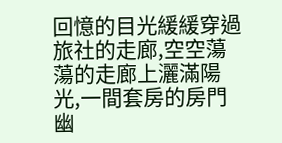回憶的目光緩緩穿過旅社的走廊,空空蕩蕩的走廊上灑滿陽光,一間套房的房門幽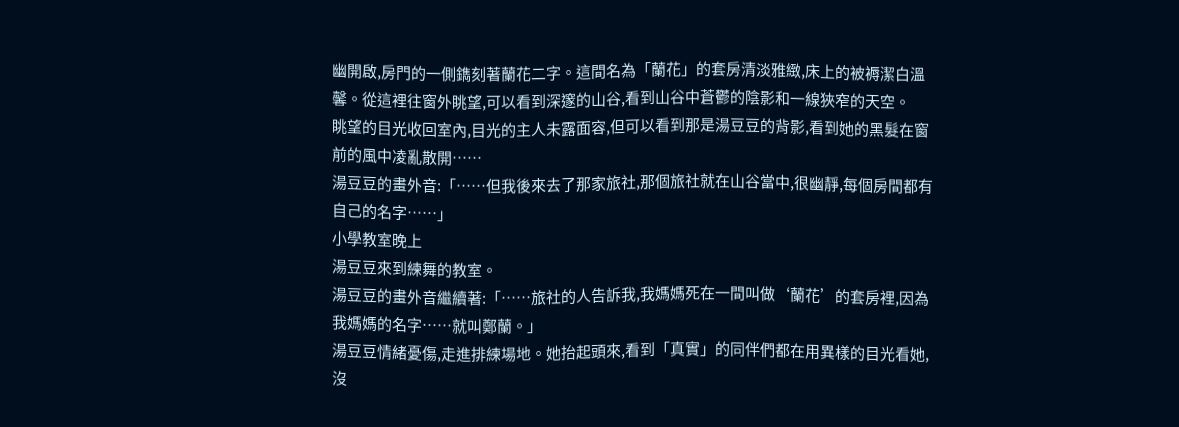幽開啟,房門的一側鐫刻著蘭花二字。這間名為「蘭花」的套房清淡雅緻,床上的被褥潔白溫馨。從這裡往窗外眺望,可以看到深邃的山谷,看到山谷中蒼鬱的陰影和一線狹窄的天空。
眺望的目光收回室內,目光的主人未露面容,但可以看到那是湯豆豆的背影,看到她的黑髮在窗前的風中凌亂散開……
湯豆豆的畫外音:「……但我後來去了那家旅社,那個旅社就在山谷當中,很幽靜,每個房間都有自己的名字……」
小學教室晚上
湯豆豆來到練舞的教室。
湯豆豆的畫外音繼續著:「……旅社的人告訴我,我媽媽死在一間叫做‘蘭花’的套房裡,因為我媽媽的名字……就叫鄭蘭。」
湯豆豆情緒憂傷,走進排練場地。她抬起頭來,看到「真實」的同伴們都在用異樣的目光看她,沒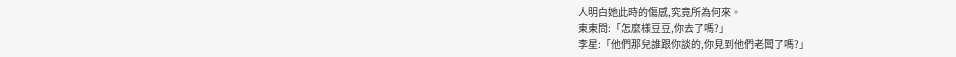人明白她此時的傷感,究竟所為何來。
東東問:「怎麼樣豆豆,你去了嗎?」
李星:「他們那兒誰跟你談的,你見到他們老闆了嗎?」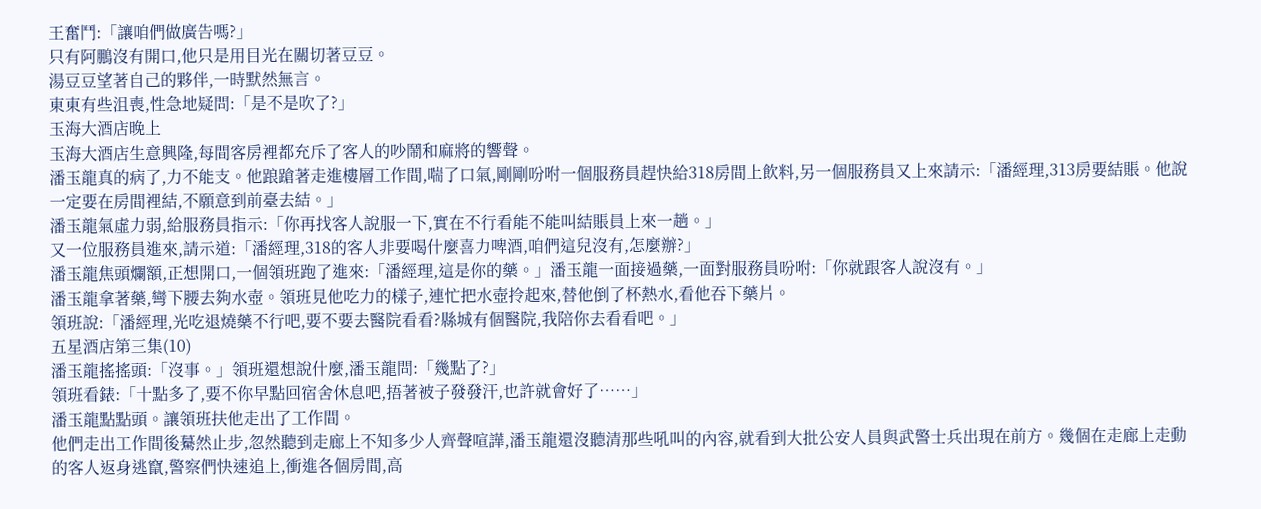王奮鬥:「讓咱們做廣告嗎?」
只有阿鵬沒有開口,他只是用目光在關切著豆豆。
湯豆豆望著自己的夥伴,一時默然無言。
東東有些沮喪,性急地疑問:「是不是吹了?」
玉海大酒店晚上
玉海大酒店生意興隆,每間客房裡都充斥了客人的吵鬧和麻將的響聲。
潘玉龍真的病了,力不能支。他踉蹌著走進樓層工作間,喘了口氣,剛剛吩咐一個服務員趕快給318房間上飲料,另一個服務員又上來請示:「潘經理,313房要結賬。他說一定要在房間裡結,不願意到前臺去結。」
潘玉龍氣虛力弱,給服務員指示:「你再找客人說服一下,實在不行看能不能叫結賬員上來一趟。」
又一位服務員進來,請示道:「潘經理,318的客人非要喝什麼喜力啤酒,咱們這兒沒有,怎麼辦?」
潘玉龍焦頭爛額,正想開口,一個領班跑了進來:「潘經理,這是你的藥。」潘玉龍一面接過藥,一面對服務員吩咐:「你就跟客人說沒有。」
潘玉龍拿著藥,彎下腰去夠水壺。領班見他吃力的樣子,連忙把水壺拎起來,替他倒了杯熱水,看他吞下藥片。
領班說:「潘經理,光吃退燒藥不行吧,要不要去醫院看看?縣城有個醫院,我陪你去看看吧。」
五星酒店第三集(10)
潘玉龍搖搖頭:「沒事。」領班還想說什麼,潘玉龍問:「幾點了?」
領班看錶:「十點多了,要不你早點回宿舍休息吧,捂著被子發發汗,也許就會好了……」
潘玉龍點點頭。讓領班扶他走出了工作間。
他們走出工作間後驀然止步,忽然聽到走廊上不知多少人齊聲喧譁,潘玉龍還沒聽清那些吼叫的內容,就看到大批公安人員與武警士兵出現在前方。幾個在走廊上走動的客人返身逃竄,警察們快速追上,衝進各個房間,高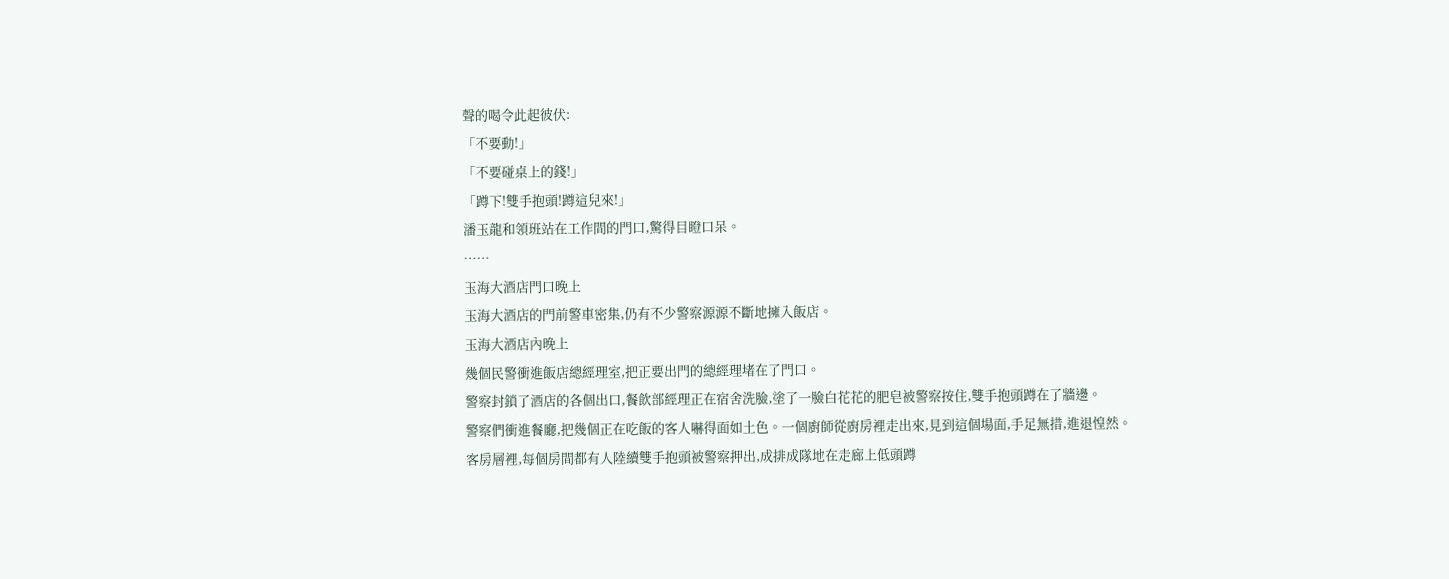聲的喝令此起彼伏:
「不要動!」
「不要碰桌上的錢!」
「蹲下!雙手抱頭!蹲這兒來!」
潘玉龍和領班站在工作間的門口,驚得目瞪口呆。
……
玉海大酒店門口晚上
玉海大酒店的門前警車密集,仍有不少警察源源不斷地擁入飯店。
玉海大酒店內晚上
幾個民警衝進飯店總經理室,把正要出門的總經理堵在了門口。
警察封鎖了酒店的各個出口,餐飲部經理正在宿舍洗臉,塗了一臉白花花的肥皂被警察按住,雙手抱頭蹲在了牆邊。
警察們衝進餐廳,把幾個正在吃飯的客人嚇得面如土色。一個廚師從廚房裡走出來,見到這個場面,手足無措,進退惶然。
客房層裡,每個房間都有人陸續雙手抱頭被警察押出,成排成隊地在走廊上低頭蹲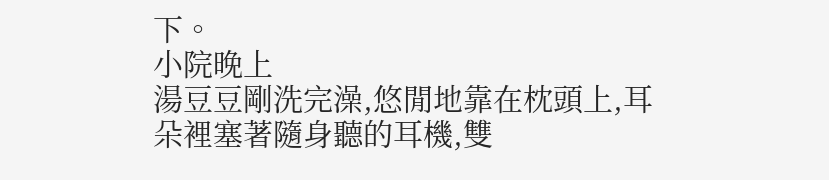下。
小院晚上
湯豆豆剛洗完澡,悠閒地靠在枕頭上,耳朵裡塞著隨身聽的耳機,雙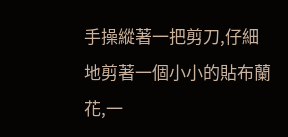手操縱著一把剪刀,仔細地剪著一個小小的貼布蘭花,一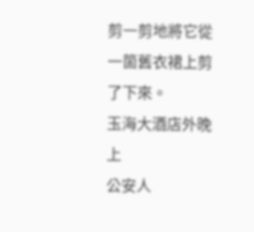剪一剪地將它從一箇舊衣裙上剪了下來。
玉海大酒店外晚上
公安人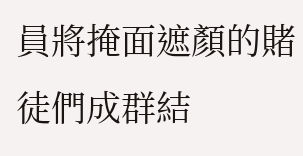員將掩面遮顏的賭徒們成群結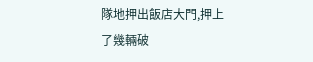隊地押出飯店大門,押上了幾輛破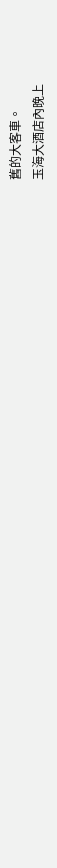舊的大客車。
玉海大酒店內晚上